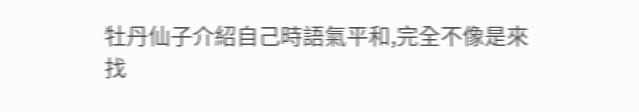牡丹仙子介紹自己時語氣平和,完全不像是來找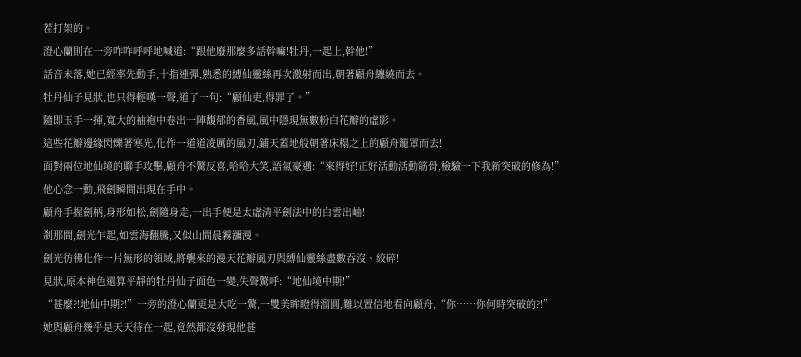茬打架的。
澄心蘭則在一旁咋咋呼呼地喊道:“跟他廢那麼多話幹嘛!牡丹,一起上,幹他!”
話音未落,她已經率先動手,十指連彈,熟悉的縛仙靈絲再次激射而出,朝著顧舟纏繞而去。
牡丹仙子見狀,也只得輕嘆一聲,道了一句:“顧仙吏,得罪了。”
隨即玉手一揮,寬大的袖袍中卷出一陣馥郁的香風,風中隱現無數粉白花瓣的虛影。
這些花瓣邊緣閃爍著寒光,化作一道道凌厲的風刃,鋪天蓋地般朝著床榻之上的顧舟籠罩而去!
面對兩位地仙境的聯手攻擊,顧舟不驚反喜,哈哈大笑,語氣豪邁:“來得好!正好活動活動筋骨,檢驗一下我新突破的修為!”
他心念一動,飛劍瞬間出現在手中。
顧舟手握劍柄,身形如松,劍隨身走,一出手便是太虛清平劍法中的白雲出岫!
剎那間,劍光乍起,如雲海翻騰,又似山間晨霧瀰漫。
劍光彷彿化作一片無形的領域,將襲來的漫天花瓣風刃與縛仙靈絲盡數吞沒、絞碎!
見狀,原本神色還算平靜的牡丹仙子面色一變,失聲驚呼:“地仙境中期!”
“甚麼?!地仙中期?!”一旁的澄心蘭更是大吃一驚,一雙美眸瞪得溜圓,難以置信地看向顧舟,“你……你何時突破的?!”
她與顧舟幾乎是天天待在一起,竟然都沒發現他甚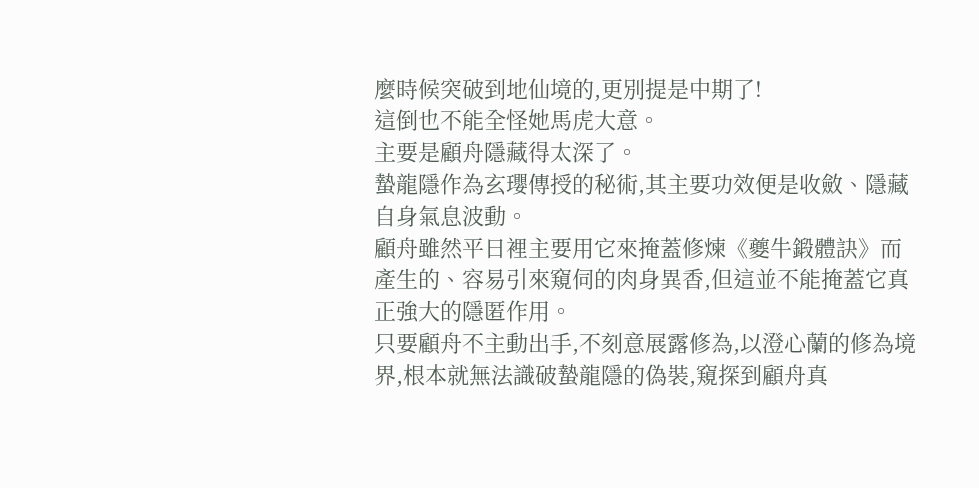麼時候突破到地仙境的,更別提是中期了!
這倒也不能全怪她馬虎大意。
主要是顧舟隱藏得太深了。
蟄龍隱作為玄瓔傳授的秘術,其主要功效便是收斂、隱藏自身氣息波動。
顧舟雖然平日裡主要用它來掩蓋修煉《夔牛鍛體訣》而產生的、容易引來窺伺的肉身異香,但這並不能掩蓋它真正強大的隱匿作用。
只要顧舟不主動出手,不刻意展露修為,以澄心蘭的修為境界,根本就無法識破蟄龍隱的偽裝,窺探到顧舟真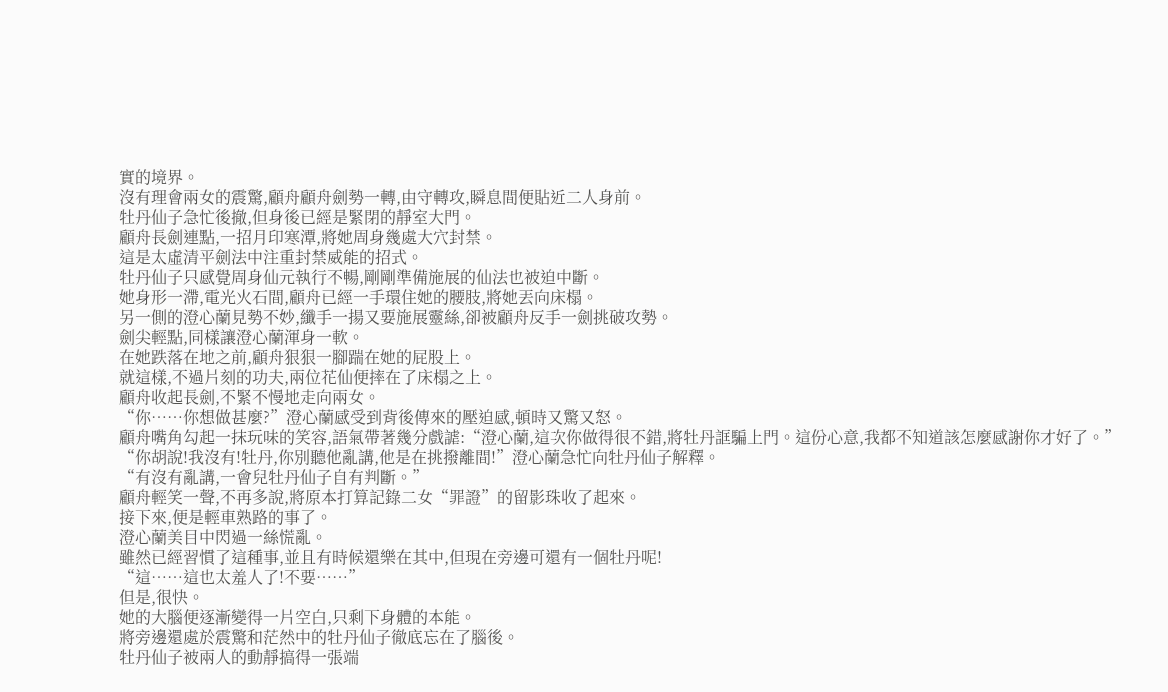實的境界。
沒有理會兩女的震驚,顧舟顧舟劍勢一轉,由守轉攻,瞬息間便貼近二人身前。
牡丹仙子急忙後撤,但身後已經是緊閉的靜室大門。
顧舟長劍連點,一招月印寒潭,將她周身幾處大穴封禁。
這是太虛清平劍法中注重封禁威能的招式。
牡丹仙子只感覺周身仙元執行不暢,剛剛準備施展的仙法也被迫中斷。
她身形一滯,電光火石間,顧舟已經一手環住她的腰肢,將她丟向床榻。
另一側的澄心蘭見勢不妙,纖手一揚又要施展靈絲,卻被顧舟反手一劍挑破攻勢。
劍尖輕點,同樣讓澄心蘭渾身一軟。
在她跌落在地之前,顧舟狠狠一腳踹在她的屁股上。
就這樣,不過片刻的功夫,兩位花仙便摔在了床榻之上。
顧舟收起長劍,不緊不慢地走向兩女。
“你……你想做甚麼?”澄心蘭感受到背後傳來的壓迫感,頓時又驚又怒。
顧舟嘴角勾起一抹玩味的笑容,語氣帶著幾分戲謔:“澄心蘭,這次你做得很不錯,將牡丹誆騙上門。這份心意,我都不知道該怎麼感謝你才好了。”
“你胡說!我沒有!牡丹,你別聽他亂講,他是在挑撥離間!”澄心蘭急忙向牡丹仙子解釋。
“有沒有亂講,一會兒牡丹仙子自有判斷。”
顧舟輕笑一聲,不再多說,將原本打算記錄二女“罪證”的留影珠收了起來。
接下來,便是輕車熟路的事了。
澄心蘭美目中閃過一絲慌亂。
雖然已經習慣了這種事,並且有時候還樂在其中,但現在旁邊可還有一個牡丹呢!
“這……這也太羞人了!不要……”
但是,很快。
她的大腦便逐漸變得一片空白,只剩下身體的本能。
將旁邊還處於震驚和茫然中的牡丹仙子徹底忘在了腦後。
牡丹仙子被兩人的動靜搞得一張端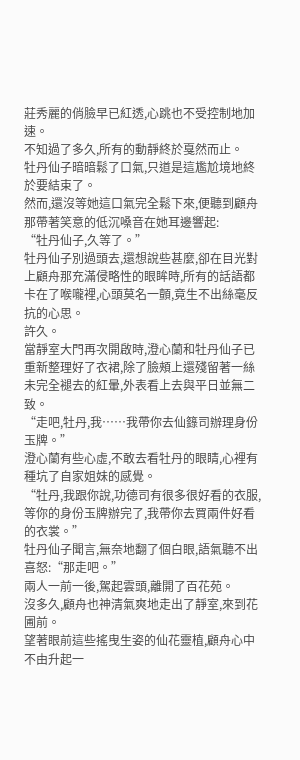莊秀麗的俏臉早已紅透,心跳也不受控制地加速。
不知過了多久,所有的動靜終於戛然而止。
牡丹仙子暗暗鬆了口氣,只道是這尷尬境地終於要結束了。
然而,還沒等她這口氣完全鬆下來,便聽到顧舟那帶著笑意的低沉嗓音在她耳邊響起:
“牡丹仙子,久等了。”
牡丹仙子別過頭去,還想說些甚麼,卻在目光對上顧舟那充滿侵略性的眼眸時,所有的話語都卡在了喉嚨裡,心頭莫名一顫,竟生不出絲毫反抗的心思。
許久。
當靜室大門再次開啟時,澄心蘭和牡丹仙子已重新整理好了衣裙,除了臉頰上還殘留著一絲未完全褪去的紅暈,外表看上去與平日並無二致。
“走吧,牡丹,我……我帶你去仙籙司辦理身份玉牌。”
澄心蘭有些心虛,不敢去看牡丹的眼睛,心裡有種坑了自家姐妹的感覺。
“牡丹,我跟你說,功德司有很多很好看的衣服,等你的身份玉牌辦完了,我帶你去買兩件好看的衣裳。”
牡丹仙子聞言,無奈地翻了個白眼,語氣聽不出喜怒:“那走吧。”
兩人一前一後,駕起雲頭,離開了百花苑。
沒多久,顧舟也神清氣爽地走出了靜室,來到花圃前。
望著眼前這些搖曳生姿的仙花靈植,顧舟心中不由升起一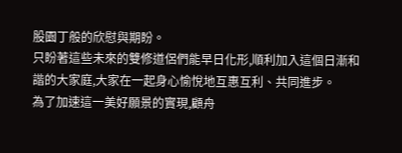股園丁般的欣慰與期盼。
只盼著這些未來的雙修道侶們能早日化形,順利加入這個日漸和諧的大家庭,大家在一起身心愉悅地互惠互利、共同進步。
為了加速這一美好願景的實現,顧舟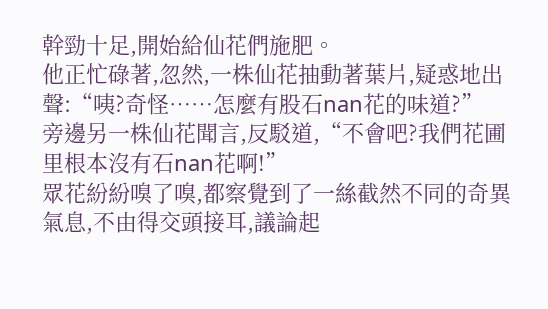幹勁十足,開始給仙花們施肥。
他正忙碌著,忽然,一株仙花抽動著葉片,疑惑地出聲:“咦?奇怪……怎麼有股石nan花的味道?”
旁邊另一株仙花聞言,反駁道,“不會吧?我們花圃里根本沒有石nan花啊!”
眾花紛紛嗅了嗅,都察覺到了一絲截然不同的奇異氣息,不由得交頭接耳,議論起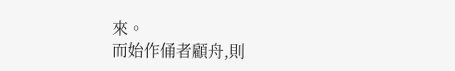來。
而始作俑者顧舟,則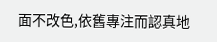面不改色,依舊專注而認真地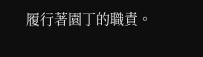履行著園丁的職責。